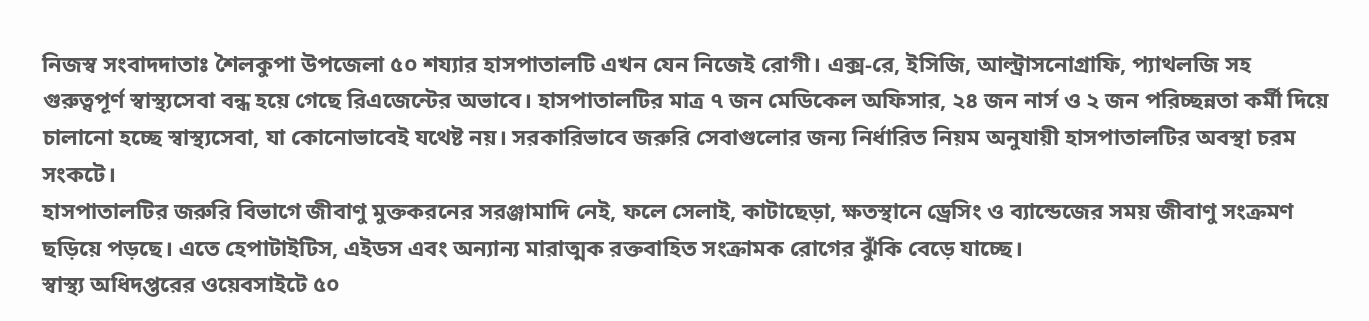নিজস্ব সংবাদদাতাঃ শৈলকুপা উপজেলা ৫০ শয্যার হাসপাতালটি এখন যেন নিজেই রোগী। এক্স-রে, ইসিজি, আল্ট্রাসনোগ্রাফি, প্যাথলজি সহ গুরুত্বপূর্ণ স্বাস্থ্যসেবা বন্ধ হয়ে গেছে রিএজেন্টের অভাবে। হাসপাতালটির মাত্র ৭ জন মেডিকেল অফিসার, ২৪ জন নার্স ও ২ জন পরিচ্ছন্নতা কর্মী দিয়ে চালানো হচ্ছে স্বাস্থ্যসেবা, যা কোনোভাবেই যথেষ্ট নয়। সরকারিভাবে জরুরি সেবাগুলোর জন্য নির্ধারিত নিয়ম অনুযায়ী হাসপাতালটির অবস্থা চরম সংকটে।
হাসপাতালটির জরুরি বিভাগে জীবাণু মুক্তকরনের সরঞ্জামাদি নেই, ফলে সেলাই, কাটাছেড়া, ক্ষতস্থানে ড্রেসিং ও ব্যান্ডেজের সময় জীবাণু সংক্রমণ ছড়িয়ে পড়ছে। এতে হেপাটাইটিস, এইডস এবং অন্যান্য মারাত্মক রক্তবাহিত সংক্রামক রোগের ঝুঁকি বেড়ে যাচ্ছে।
স্বাস্থ্য অধিদপ্তরের ওয়েবসাইটে ৫০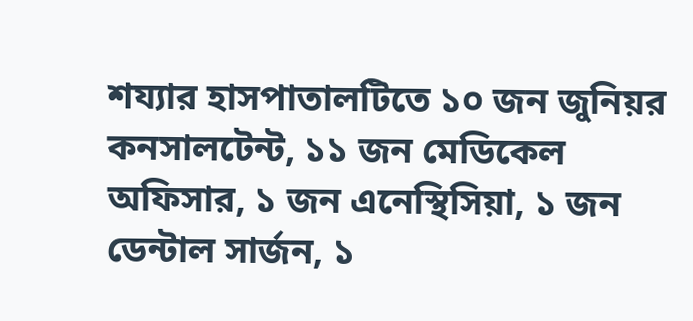শয্যার হাসপাতালটিতে ১০ জন জুনিয়র কনসালটেন্ট, ১১ জন মেডিকেল অফিসার, ১ জন এনেস্থিসিয়া, ১ জন ডেন্টাল সার্জন, ১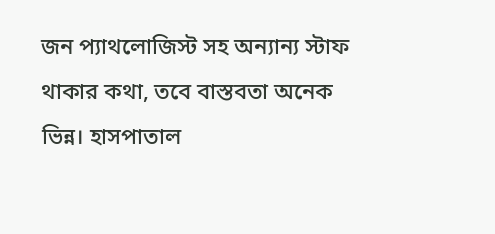জন প্যাথলোজিস্ট সহ অন্যান্য স্টাফ থাকার কথা, তবে বাস্তবতা অনেক ভিন্ন। হাসপাতাল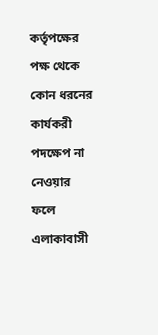কর্তৃপক্ষের পক্ষ থেকে কোন ধরনের কার্যকরী পদক্ষেপ না নেওয়ার ফলে এলাকাবাসী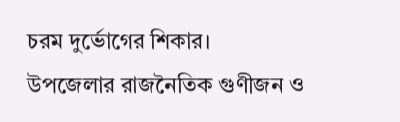চরম দুর্ভোগের শিকার।
উপজেলার রাজনৈতিক গুণীজন ও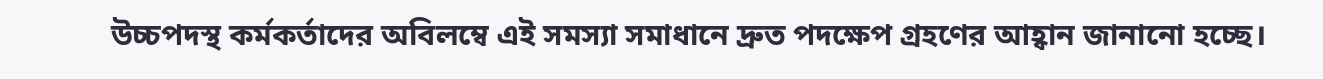উচ্চপদস্থ কর্মকর্তাদের অবিলম্বে এই সমস্যা সমাধানে দ্রুত পদক্ষেপ গ্রহণের আহ্বান জানানো হচ্ছে।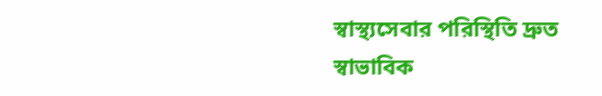স্বাস্থ্যসেবার পরিস্থিতি দ্রুত স্বাভাবিক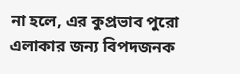না হলে, এর কুপ্রভাব পুরো এলাকার জন্য বিপদজনক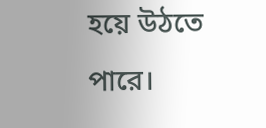হয়ে উঠতে পারে।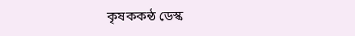কৃষককন্ঠ ডেস্ক